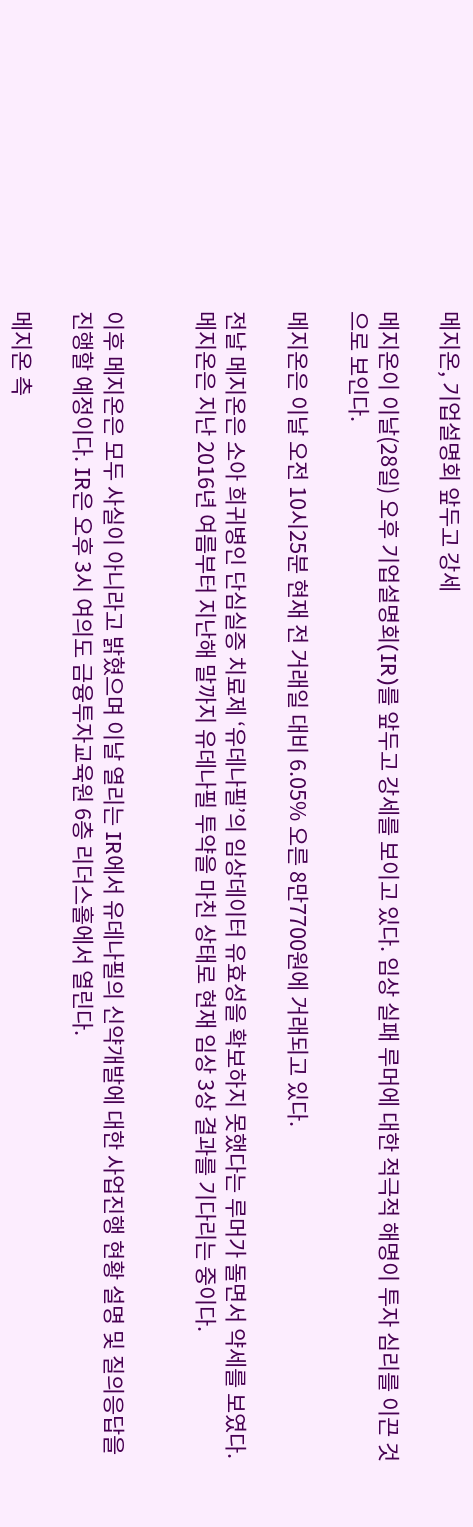메지온, 기업설명회 앞두고 강세

메지온이 이날(28일) 오후 기업설명회(IR)를 앞두고 강세를 보이고 있다. 임상 실패 루머에 대한 적극적 해명이 투자 심리를 이끈 것으로 보인다.

메지온은 이날 오전 10시25분 현재 전 거래일 대비 6.05% 오른 8만7700원에 거래되고 있다.

전날 메지온은 소아 희귀병인 단심실증 치료제 ‘유데나필’의 임상데이터 유효성을 확보하지 못했다는 루머가 돌면서 약세를 보였다. 메지온은 지난 2016년 여름부터 지난해 말까지 유데나필 투약을 마친 상태로 현재 임상 3상 결과를 기다리는 중이다.


이후 메지온은 모두 사실이 아니라고 밝혔으며 이날 열리는 IR에서 유데나필의 신약개발에 대한 사업진행 현황 설명 및 질의응답을 진행할 예정이다. IR은 오후 3시 여의도 금융투자교육원 6층 리더스홀에서 열린다.

메지온 측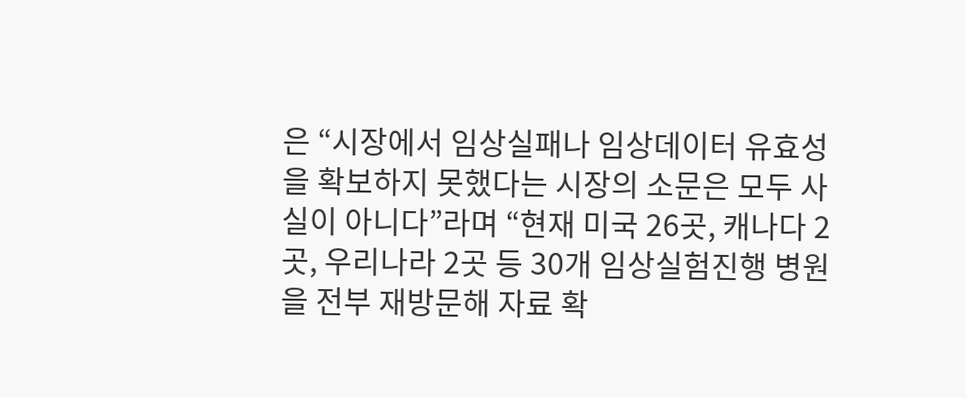은 “시장에서 임상실패나 임상데이터 유효성을 확보하지 못했다는 시장의 소문은 모두 사실이 아니다”라며 “현재 미국 26곳, 캐나다 2곳, 우리나라 2곳 등 30개 임상실험진행 병원을 전부 재방문해 자료 확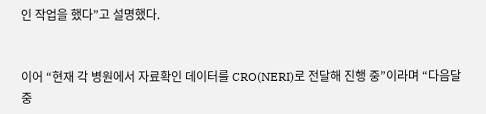인 작업을 했다”고 설명했다.


이어 “현재 각 병원에서 자료확인 데이터를 CRO(NERI)로 전달해 진행 중”이라며 “다음달 중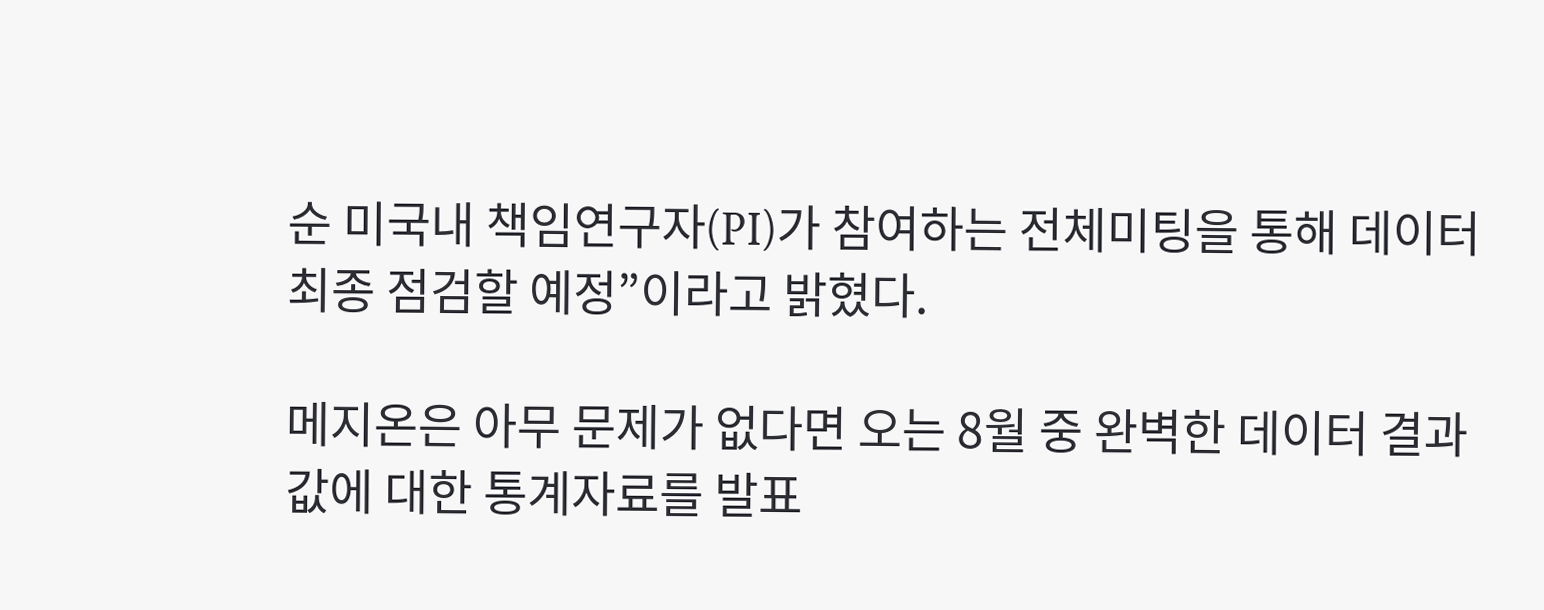순 미국내 책임연구자(PI)가 참여하는 전체미팅을 통해 데이터 최종 점검할 예정”이라고 밝혔다.

메지온은 아무 문제가 없다면 오는 8월 중 완벽한 데이터 결과값에 대한 통계자료를 발표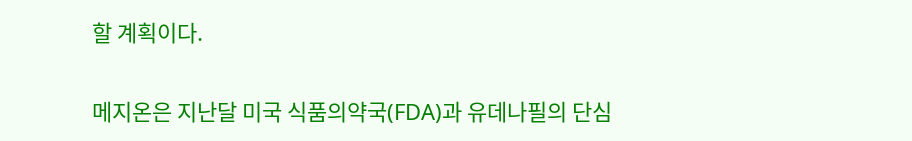할 계획이다.


메지온은 지난달 미국 식품의약국(FDA)과 유데나필의 단심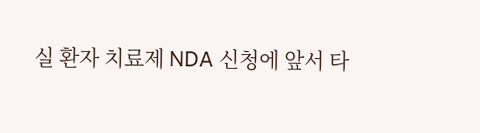실 환자 치료제 NDA 신청에 앞서 타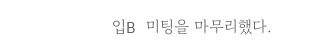입B 미팅을 마무리했다.